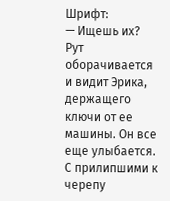Шрифт:
— Ищешь их?
Рут оборачивается и видит Эрика, держащего ключи от ее машины. Он все еще улыбается. С прилипшими к черепу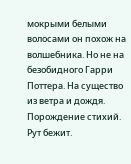мокрыми белыми волосами он похож на волшебника. Но не на безобидного Гарри Поттера. На существо из ветра и дождя. Порождение стихий.
Рут бежит.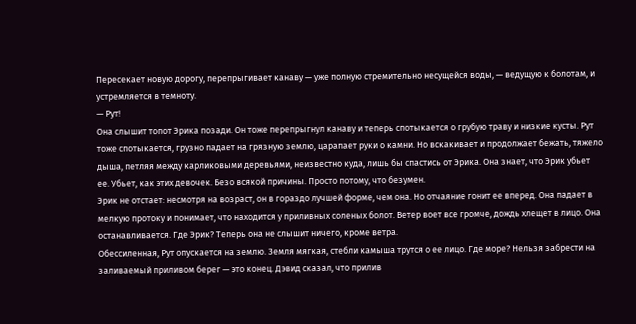Пересекает новую дорогу, перепрыгивает канаву — уже полную стремительно несущейся воды, — ведущую к болотам, и устремляется в темноту.
— Рут!
Она слышит топот Эрика позади. Он тоже перепрыгнул канаву и теперь спотыкается о грубую траву и низкие кусты. Рут тоже спотыкается, грузно падает на грязную землю, царапает руки о камни. Но вскакивает и продолжает бежать, тяжело дыша, петляя между карликовыми деревьями, неизвестно куда, лишь бы спастись от Эрика. Она знает, что Эрик убьет ее. Убьет, как этих девочек. Безо всякой причины. Просто потому, что безумен.
Эрик не отстает: несмотря на возраст, он в гораздо лучшей форме, чем она. Но отчаяние гонит ее вперед. Она падает в мелкую протоку и понимает, что находится у приливных соленых болот. Ветер воет все громче, дождь хлещет в лицо. Она останавливается. Где Эрик? Теперь она не слышит ничего, кроме ветра.
Обессиленная, Рут опускается на землю. Земля мягкая, стебли камыша трутся о ее лицо. Где море? Нельзя забрести на заливаемый приливом берег — это конец. Дэвид сказал, что прилив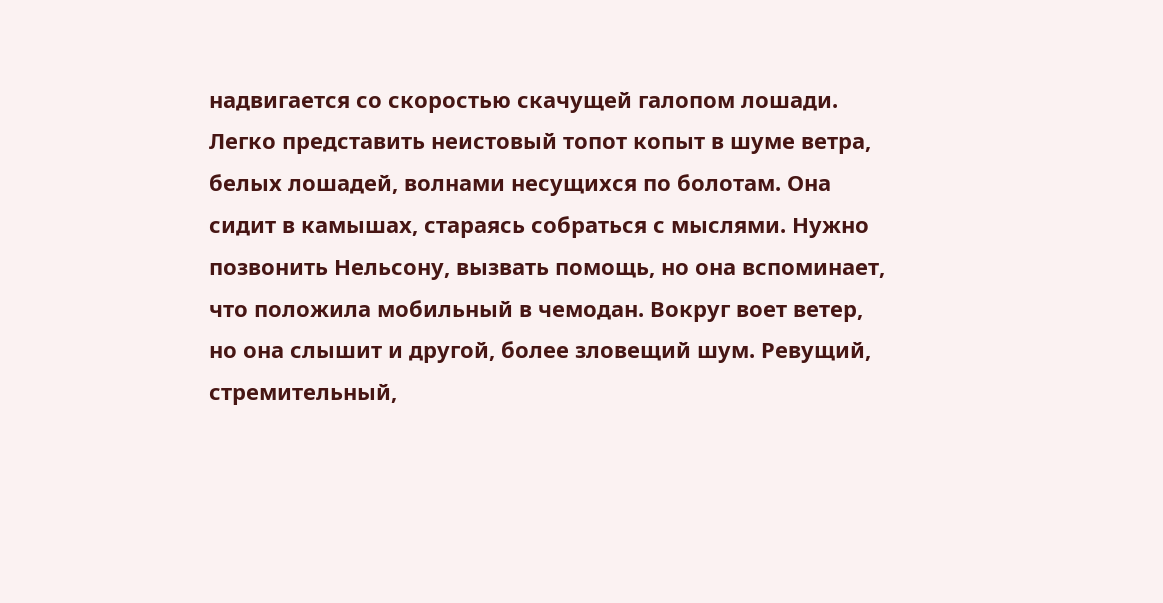надвигается со скоростью скачущей галопом лошади. Легко представить неистовый топот копыт в шуме ветра, белых лошадей, волнами несущихся по болотам. Она сидит в камышах, стараясь собраться с мыслями. Нужно позвонить Нельсону, вызвать помощь, но она вспоминает, что положила мобильный в чемодан. Вокруг воет ветер, но она слышит и другой, более зловещий шум. Ревущий, стремительный,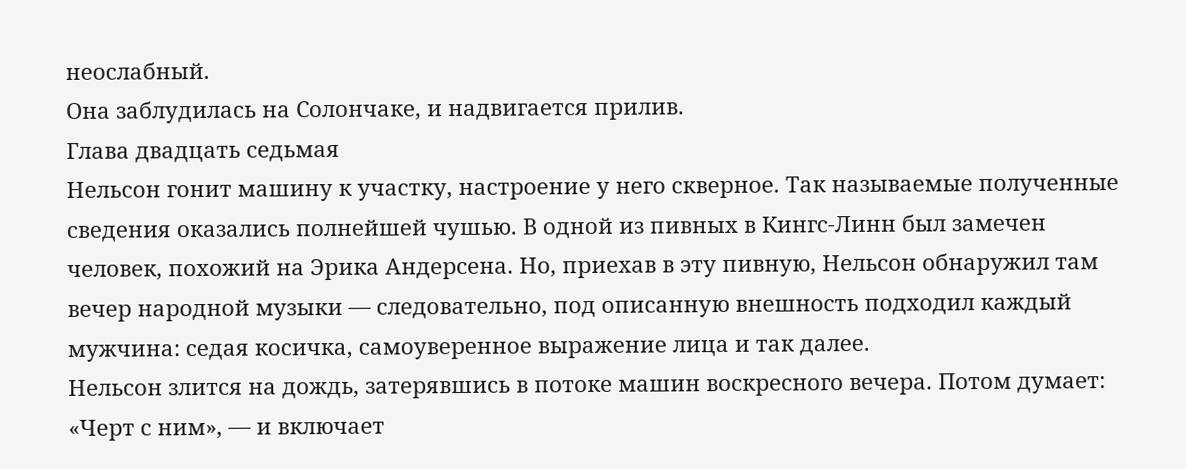неослабный.
Она заблудилась на Солончаке, и надвигается прилив.
Глава двадцать седьмая
Нельсон гонит машину к участку, настроение у него скверное. Так называемые полученные сведения оказались полнейшей чушью. В одной из пивных в Кингс-Линн был замечен человек, похожий на Эрика Андерсена. Но, приехав в эту пивную, Нельсон обнаружил там вечер народной музыки — следовательно, под описанную внешность подходил каждый мужчина: седая косичка, самоуверенное выражение лица и так далее.
Нельсон злится на дождь, затерявшись в потоке машин воскресного вечера. Потом думает: «Черт с ним», — и включает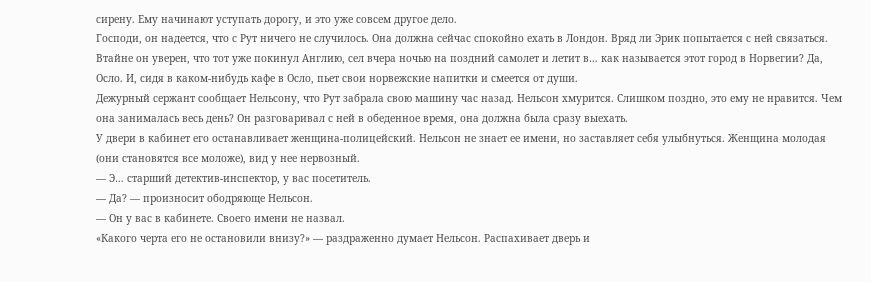сирену. Ему начинают уступать дорогу, и это уже совсем другое дело.
Господи, он надеется, что с Рут ничего не случилось. Она должна сейчас спокойно ехать в Лондон. Вряд ли Эрик попытается с ней связаться. Втайне он уверен, что тот уже покинул Англию, сел вчера ночью на поздний самолет и летит в… как называется этот город в Норвегии? Да, Осло. И, сидя в каком-нибудь кафе в Осло, пьет свои норвежские напитки и смеется от души.
Дежурный сержант сообщает Нельсону, что Рут забрала свою машину час назад. Нельсон хмурится. Слишком поздно, это ему не нравится. Чем она занималась весь день? Он разговаривал с ней в обеденное время, она должна была сразу выехать.
У двери в кабинет его останавливает женщина-полицейский. Нельсон не знает ее имени, но заставляет себя улыбнуться. Женщина молодая (они становятся все моложе), вид у нее нервозный.
— Э… старший детектив-инспектор, у вас посетитель.
— Да? — произносит ободряюще Нельсон.
— Он у вас в кабинете. Своего имени не назвал.
«Какого черта его не остановили внизу?» — раздраженно думает Нельсон. Распахивает дверь и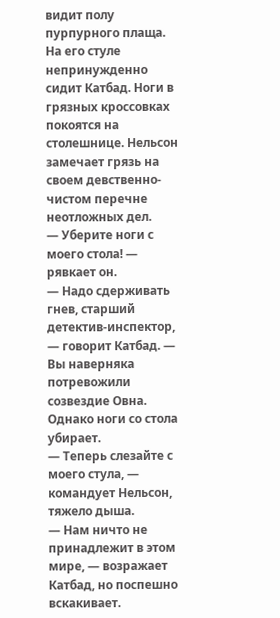видит полу пурпурного плаща.
На его стуле непринужденно сидит Катбад. Ноги в грязных кроссовках покоятся на столешнице. Нельсон замечает грязь на своем девственно-чистом перечне неотложных дел.
— Уберите ноги с моего стола! — рявкает он.
— Надо сдерживать гнев, старший детектив-инспектор, — говорит Катбад. — Вы наверняка потревожили созвездие Овна.
Однако ноги со стола убирает.
— Теперь слезайте с моего стула, — командует Нельсон, тяжело дыша.
— Нам ничто не принадлежит в этом мире, — возражает Катбад, но поспешно вскакивает.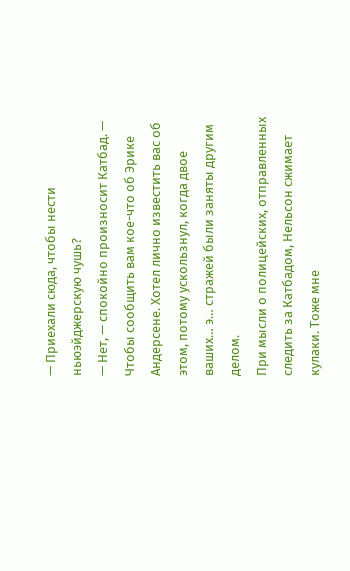— Приехали сюда, чтобы нести ньюэйджерскую чушь?
— Нет, — спокойно произносит Катбад. — Чтобы сообщить вам кое-что об Эрике Андерсене. Хотел лично известить вас об этом, потому ускользнул, когда двое ваших… э… стражей были заняты другим делом.
При мысли о полицейских, отправленных следить за Катбадом, Нельсон сжимает кулаки. Тоже мне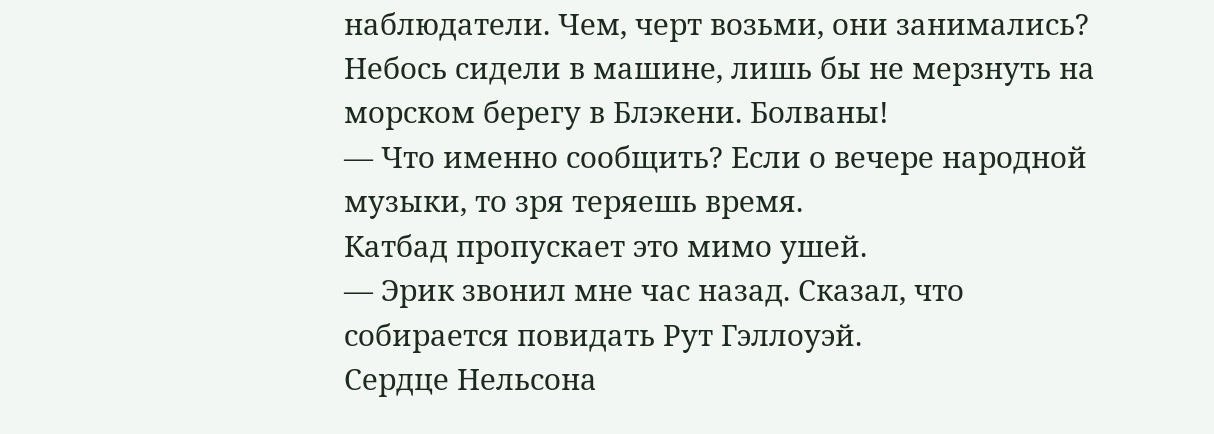наблюдатели. Чем, черт возьми, они занимались? Небось сидели в машине, лишь бы не мерзнуть на морском берегу в Блэкени. Болваны!
— Что именно сообщить? Если о вечере народной музыки, то зря теряешь время.
Катбад пропускает это мимо ушей.
— Эрик звонил мне час назад. Сказал, что собирается повидать Рут Гэллоуэй.
Сердце Нельсона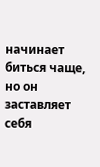начинает биться чаще, но он заставляет себя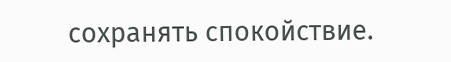сохранять спокойствие.